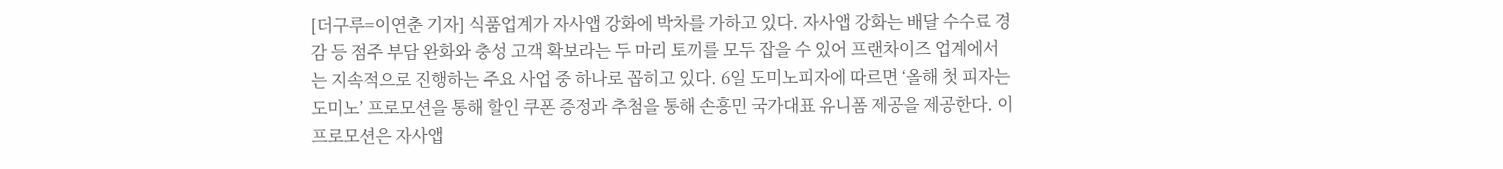[더구루=이연춘 기자] 식품업계가 자사앱 강화에 박차를 가하고 있다. 자사앱 강화는 배달 수수료 경감 등 점주 부담 완화와 충성 고객 확보라는 두 마리 토끼를 모두 잡을 수 있어 프랜차이즈 업계에서는 지속적으로 진행하는 주요 사업 중 하나로 꼽히고 있다. 6일 도미노피자에 따르면 ‘올해 첫 피자는 도미노’ 프로모션을 통해 할인 쿠폰 증정과 추첨을 통해 손흥민 국가대표 유니폼 제공을 제공한다. 이 프로모션은 자사앱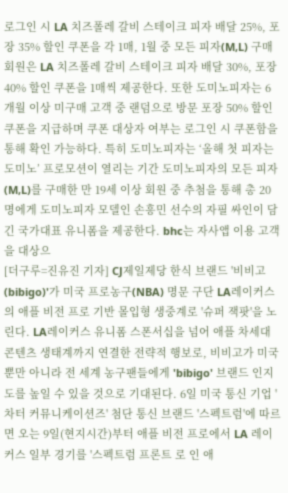로그인 시 LA 치즈폴레 갈비 스테이크 피자 배달 25%, 포장 35% 할인 쿠폰을 각 1매, 1월 중 모든 피자(M,L) 구매 회원은 LA 치즈폴레 갈비 스테이크 피자 배달 30%, 포장 40% 할인 쿠폰을 1매씩 제공한다. 또한 도미노피자는 6개월 이상 미구매 고객 중 랜덤으로 방문 포장 50% 할인 쿠폰을 지급하며 쿠폰 대상자 여부는 로그인 시 쿠폰함을 통해 확인 가능하다. 특히 도미노피자는 ‘올해 첫 피자는 도미노’ 프로모션이 열리는 기간 도미노피자의 모든 피자(M,L)를 구매한 만 19세 이상 회원 중 추첨을 통해 총 20명에게 도미노피자 모델인 손흥민 선수의 자필 싸인이 담긴 국가대표 유니폼을 제공한다. bhc는 자사앱 이용 고객을 대상으
[더구루=진유진 기자] CJ제일제당 한식 브랜드 '비비고(bibigo)'가 미국 프로농구(NBA) 명문 구단 LA레이커스의 애플 비전 프로 기반 몰입형 생중계로 '슈퍼 잭팟'을 노린다. LA레이커스 유니폼 스폰서십을 넘어 애플 차세대 콘텐츠 생태계까지 연결한 전략적 행보로, 비비고가 미국뿐만 아니라 전 세계 농구팬들에게 'bibigo' 브랜드 인지도를 높일 수 있을 것으로 기대된다. 6일 미국 통신 기업 '차터 커뮤니케이션즈' 첨단 통신 브랜드 '스펙트럼'에 따르면 오는 9일(현지시간)부터 애플 비전 프로에서 LA 레이커스 일부 경기를 '스펙트럼 프론트 로 인 애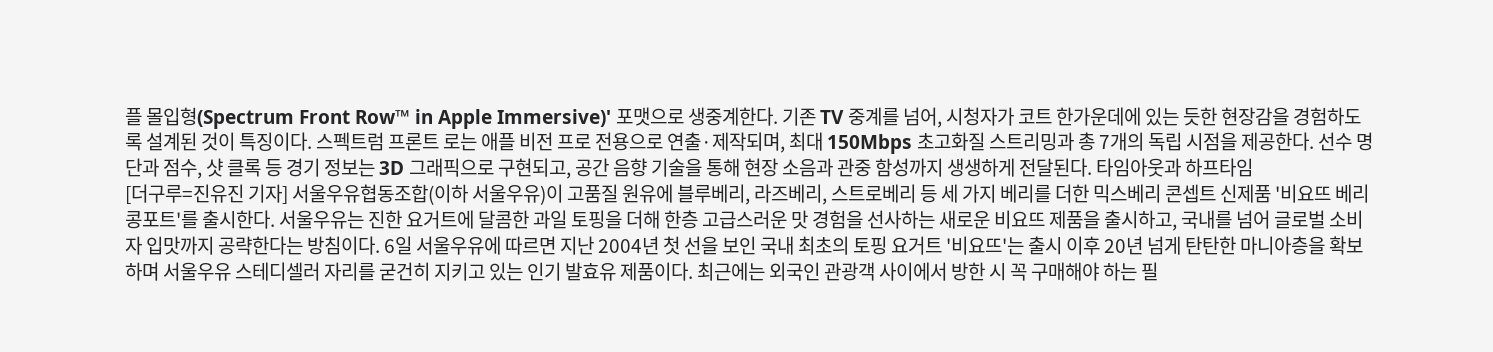플 몰입형(Spectrum Front Row™ in Apple Immersive)' 포맷으로 생중계한다. 기존 TV 중계를 넘어, 시청자가 코트 한가운데에 있는 듯한 현장감을 경험하도록 설계된 것이 특징이다. 스펙트럼 프론트 로는 애플 비전 프로 전용으로 연출·제작되며, 최대 150Mbps 초고화질 스트리밍과 총 7개의 독립 시점을 제공한다. 선수 명단과 점수, 샷 클록 등 경기 정보는 3D 그래픽으로 구현되고, 공간 음향 기술을 통해 현장 소음과 관중 함성까지 생생하게 전달된다. 타임아웃과 하프타임
[더구루=진유진 기자] 서울우유협동조합(이하 서울우유)이 고품질 원유에 블루베리, 라즈베리, 스트로베리 등 세 가지 베리를 더한 믹스베리 콘셉트 신제품 '비요뜨 베리콩포트'를 출시한다. 서울우유는 진한 요거트에 달콤한 과일 토핑을 더해 한층 고급스러운 맛 경험을 선사하는 새로운 비요뜨 제품을 출시하고, 국내를 넘어 글로벌 소비자 입맛까지 공략한다는 방침이다. 6일 서울우유에 따르면 지난 2004년 첫 선을 보인 국내 최초의 토핑 요거트 '비요뜨'는 출시 이후 20년 넘게 탄탄한 마니아층을 확보하며 서울우유 스테디셀러 자리를 굳건히 지키고 있는 인기 발효유 제품이다. 최근에는 외국인 관광객 사이에서 방한 시 꼭 구매해야 하는 필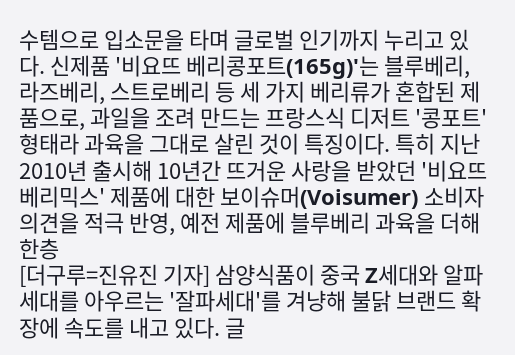수템으로 입소문을 타며 글로벌 인기까지 누리고 있다. 신제품 '비요뜨 베리콩포트(165g)'는 블루베리, 라즈베리, 스트로베리 등 세 가지 베리류가 혼합된 제품으로, 과일을 조려 만드는 프랑스식 디저트 '콩포트' 형태라 과육을 그대로 살린 것이 특징이다. 특히 지난 2010년 출시해 10년간 뜨거운 사랑을 받았던 '비요뜨 베리믹스' 제품에 대한 보이슈머(Voisumer) 소비자 의견을 적극 반영, 예전 제품에 블루베리 과육을 더해 한층
[더구루=진유진 기자] 삼양식품이 중국 Z세대와 알파세대를 아우르는 '잘파세대'를 겨냥해 불닭 브랜드 확장에 속도를 내고 있다. 글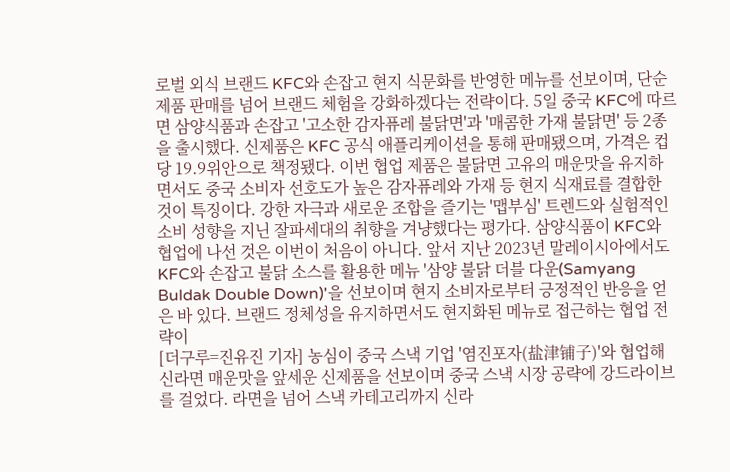로벌 외식 브랜드 KFC와 손잡고 현지 식문화를 반영한 메뉴를 선보이며, 단순 제품 판매를 넘어 브랜드 체험을 강화하겠다는 전략이다. 5일 중국 KFC에 따르면 삼양식품과 손잡고 '고소한 감자퓨레 불닭면'과 '매콤한 가재 불닭면' 등 2종을 출시했다. 신제품은 KFC 공식 애플리케이션을 통해 판매됐으며, 가격은 컵당 19.9위안으로 책정됐다. 이번 협업 제품은 불닭면 고유의 매운맛을 유지하면서도 중국 소비자 선호도가 높은 감자퓨레와 가재 등 현지 식재료를 결합한 것이 특징이다. 강한 자극과 새로운 조합을 즐기는 '맵부심' 트렌드와 실험적인 소비 성향을 지닌 잘파세대의 취향을 겨냥했다는 평가다. 삼양식품이 KFC와 협업에 나선 것은 이번이 처음이 아니다. 앞서 지난 2023년 말레이시아에서도 KFC와 손잡고 불닭 소스를 활용한 메뉴 '삼양 불닭 더블 다운(Samyang Buldak Double Down)'을 선보이며 현지 소비자로부터 긍정적인 반응을 얻은 바 있다. 브랜드 정체성을 유지하면서도 현지화된 메뉴로 접근하는 협업 전략이
[더구루=진유진 기자] 농심이 중국 스낵 기업 '염진포자(盐津铺子)'와 협업해 신라면 매운맛을 앞세운 신제품을 선보이며 중국 스낵 시장 공략에 강드라이브를 걸었다. 라면을 넘어 스낵 카테고리까지 신라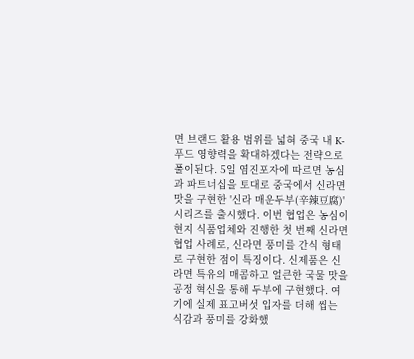면 브랜드 활용 범위를 넓혀 중국 내 K-푸드 영향력을 확대하겠다는 전략으로 풀이된다. 5일 염진포자에 따르면 농심과 파트너십을 토대로 중국에서 신라면 맛을 구현한 '신라 매운두부(辛辣豆腐)' 시리즈를 출시했다. 이번 협업은 농심이 현지 식품업체와 진행한 첫 번째 신라면 협업 사례로, 신라면 풍미를 간식 형태로 구현한 점이 특징이다. 신제품은 신라면 특유의 매콤하고 얼큰한 국물 맛을 공정 혁신을 통해 두부에 구현했다. 여기에 실제 표고버섯 입자를 더해 씹는 식감과 풍미를 강화했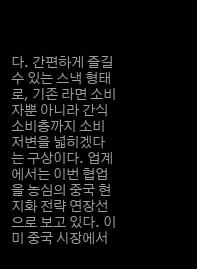다. 간편하게 즐길 수 있는 스낵 형태로, 기존 라면 소비자뿐 아니라 간식 소비층까지 소비 저변을 넓히겠다는 구상이다. 업계에서는 이번 협업을 농심의 중국 현지화 전략 연장선으로 보고 있다. 이미 중국 시장에서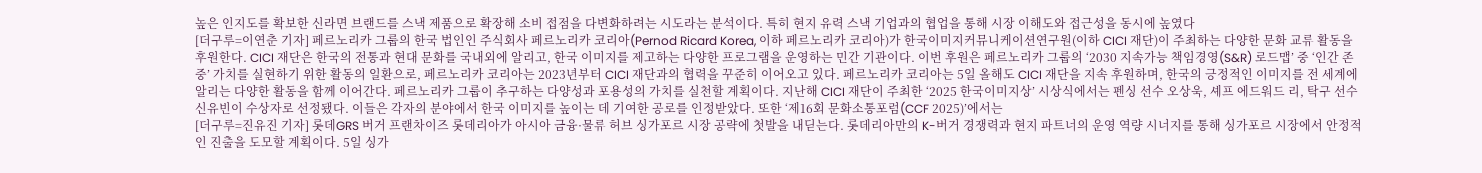높은 인지도를 확보한 신라면 브랜드를 스낵 제품으로 확장해 소비 접점을 다변화하려는 시도라는 분석이다. 특히 현지 유력 스낵 기업과의 협업을 통해 시장 이해도와 접근성을 동시에 높였다
[더구루=이연춘 기자] 페르노리카 그룹의 한국 법인인 주식회사 페르노리카 코리아(Pernod Ricard Korea, 이하 페르노리카 코리아)가 한국이미지커뮤니케이션연구원(이하 CICI 재단)이 주최하는 다양한 문화 교류 활동을 후원한다. CICI 재단은 한국의 전통과 현대 문화를 국내외에 알리고, 한국 이미지를 제고하는 다양한 프로그램을 운영하는 민간 기관이다. 이번 후원은 페르노리카 그룹의 ‘2030 지속가능 책임경영(S&R) 로드맵’ 중 ‘인간 존중’ 가치를 실현하기 위한 활동의 일환으로, 페르노리카 코리아는 2023년부터 CICI 재단과의 협력을 꾸준히 이어오고 있다. 페르노리카 코리아는 5일 올해도 CICI 재단을 지속 후원하며, 한국의 긍정적인 이미지를 전 세계에 알리는 다양한 활동을 함께 이어간다. 페르노리카 그룹이 추구하는 다양성과 포용성의 가치를 실천할 계획이다. 지난해 CICI 재단이 주최한 ‘2025 한국이미지상’ 시상식에서는 펜싱 선수 오상욱, 셰프 에드워드 리, 탁구 선수 신유빈이 수상자로 선정됐다. 이들은 각자의 분야에서 한국 이미지를 높이는 데 기여한 공로를 인정받았다. 또한 ‘제16회 문화소통포럼(CCF 2025)’에서는
[더구루=진유진 기자] 롯데GRS 버거 프랜차이즈 롯데리아가 아시아 금융·물류 허브 싱가포르 시장 공략에 첫발을 내딛는다. 롯데리아만의 K-버거 경쟁력과 현지 파트너의 운영 역량 시너지를 통해 싱가포르 시장에서 안정적인 진출을 도모할 계획이다. 5일 싱가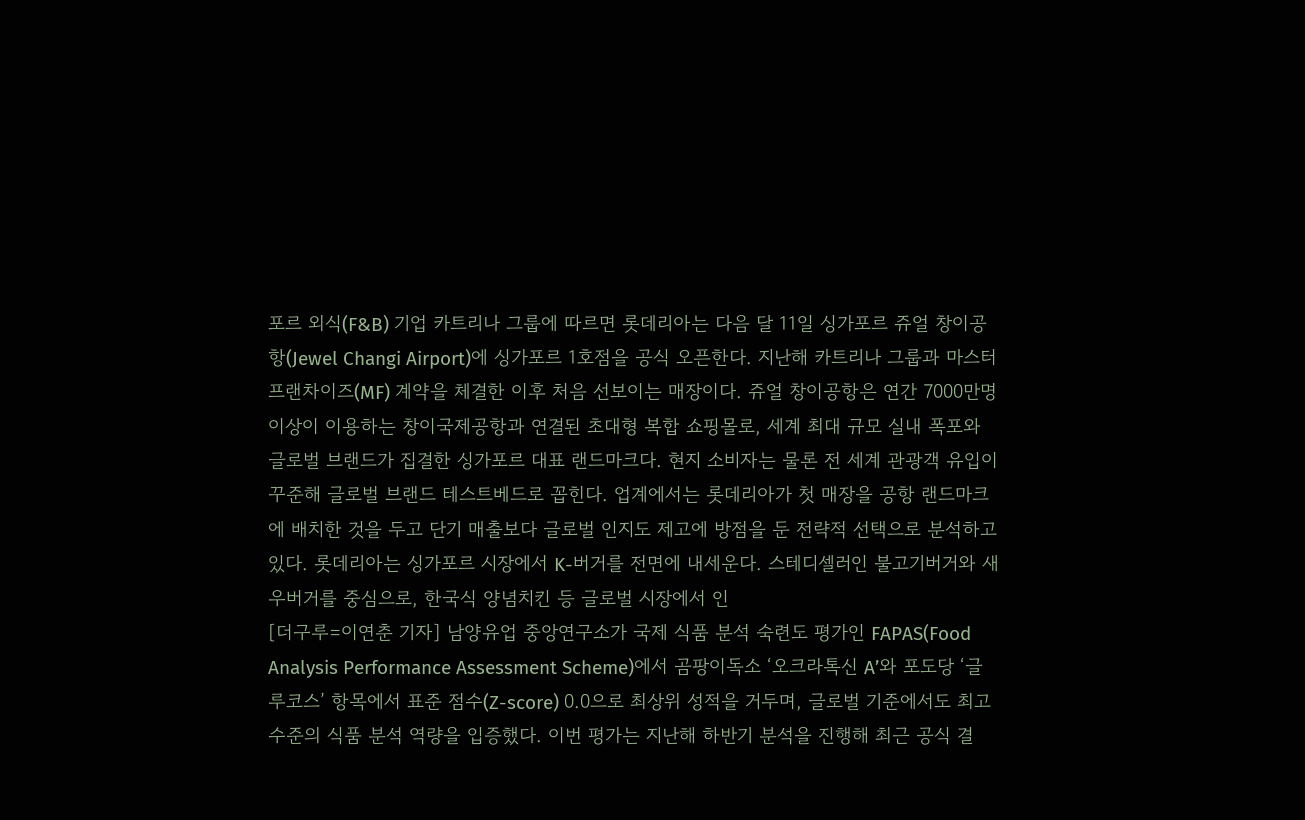포르 외식(F&B) 기업 카트리나 그룹에 따르면 롯데리아는 다음 달 11일 싱가포르 쥬얼 창이공항(Jewel Changi Airport)에 싱가포르 1호점을 공식 오픈한다. 지난해 카트리나 그룹과 마스터 프랜차이즈(MF) 계약을 체결한 이후 처음 선보이는 매장이다. 쥬얼 창이공항은 연간 7000만명 이상이 이용하는 창이국제공항과 연결된 초대형 복합 쇼핑몰로, 세계 최대 규모 실내 폭포와 글로벌 브랜드가 집결한 싱가포르 대표 랜드마크다. 현지 소비자는 물론 전 세계 관광객 유입이 꾸준해 글로벌 브랜드 테스트베드로 꼽힌다. 업계에서는 롯데리아가 첫 매장을 공항 랜드마크에 배치한 것을 두고 단기 매출보다 글로벌 인지도 제고에 방점을 둔 전략적 선택으로 분석하고 있다. 롯데리아는 싱가포르 시장에서 K-버거를 전면에 내세운다. 스테디셀러인 불고기버거와 새우버거를 중심으로, 한국식 양념치킨 등 글로벌 시장에서 인
[더구루=이연춘 기자] 남양유업 중앙연구소가 국제 식품 분석 숙련도 평가인 FAPAS(Food Analysis Performance Assessment Scheme)에서 곰팡이독소 ‘오크라톡신 A’와 포도당 ‘글루코스’ 항목에서 표준 점수(Z-score) 0.0으로 최상위 성적을 거두며, 글로벌 기준에서도 최고 수준의 식품 분석 역량을 입증했다. 이번 평가는 지난해 하반기 분석을 진행해 최근 공식 결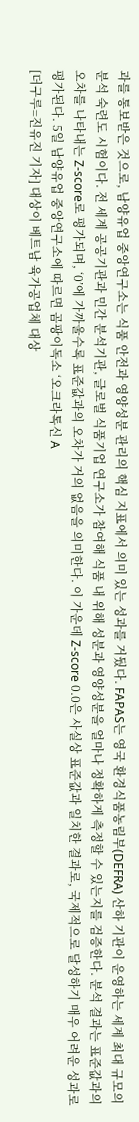과를 통보받은 것으로, 남양유업 중앙연구소는 식품 안전과 영양성분 관리의 핵심 지표에서 의미 있는 성과를 거뒀다. FAPAS는 영국 환경식품농림부(DEFRA) 산하 기관이 운영하는 세계 최대 규모의 분석 숙련도 시험이다. 전 세계 공공기관과 민간 분석기관, 글로벌 식품기업 연구소가 참여해 식품 내 위해 성분과 영양성분을 얼마나 정확하게 측정할 수 있는지를 검증한다. 분석 결과는 표준값과의 오차를 나타내는 Z-score로 평가되며, ‘0’에 가까울수록 표준값과의 오차가 거의 없음을 의미한다. 이 가운데 Z-score 0.0은 사실상 표준값과 일치한 결과로, 국제적으로 달성하기 매우 어려운 성과로 평가된다. 5일 남양유업 중앙연구소에 따르면 곰팡이독소 ‘오크라톡신 A
[더구루=진유진 기자] 대상이 베트남 육가공업체 대상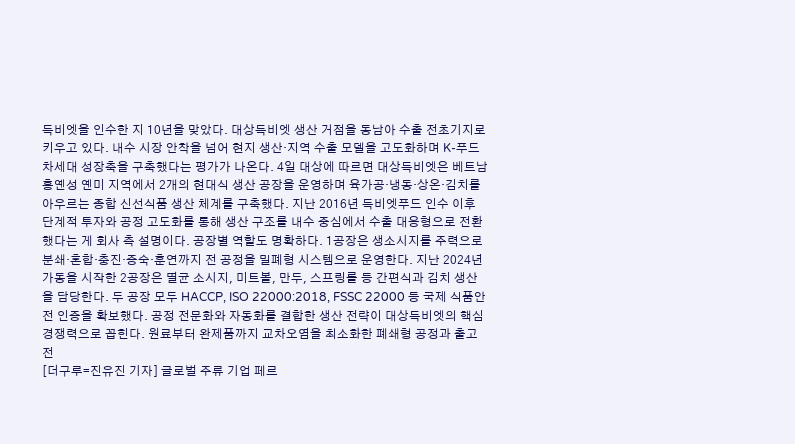득비엣을 인수한 지 10년을 맞았다. 대상득비엣 생산 거점을 동남아 수출 전초기지로 키우고 있다. 내수 시장 안착을 넘어 현지 생산·지역 수출 모델을 고도화하며 K-푸드 차세대 성장축을 구축했다는 평가가 나온다. 4일 대상에 따르면 대상득비엣은 베트남 흥옌성 옌미 지역에서 2개의 현대식 생산 공장을 운영하며 육가공·냉동·상온·김치를 아우르는 종합 신선식품 생산 체계를 구축했다. 지난 2016년 득비엣푸드 인수 이후 단계적 투자와 공정 고도화를 통해 생산 구조를 내수 중심에서 수출 대응형으로 전환했다는 게 회사 측 설명이다. 공장별 역할도 명확하다. 1공장은 생소시지를 주력으로 분쇄·혼합·충진·증숙·훈연까지 전 공정을 밀폐형 시스템으로 운영한다. 지난 2024년 가동을 시작한 2공장은 멸균 소시지, 미트볼, 만두, 스프링롤 등 간편식과 김치 생산을 담당한다. 두 공장 모두 HACCP, ISO 22000:2018, FSSC 22000 등 국제 식품안전 인증을 확보했다. 공정 전문화와 자동화를 결합한 생산 전략이 대상득비엣의 핵심 경쟁력으로 꼽힌다. 원료부터 완제품까지 교차오염을 최소화한 폐쇄형 공정과 출고 전
[더구루=진유진 기자] 글로벌 주류 기업 페르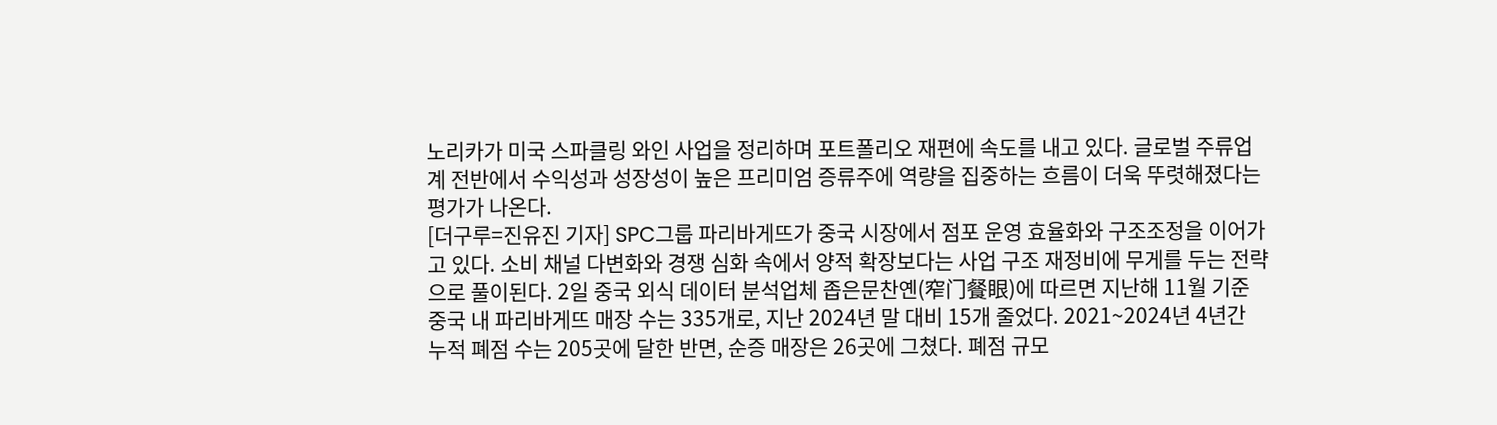노리카가 미국 스파클링 와인 사업을 정리하며 포트폴리오 재편에 속도를 내고 있다. 글로벌 주류업계 전반에서 수익성과 성장성이 높은 프리미엄 증류주에 역량을 집중하는 흐름이 더욱 뚜렷해졌다는 평가가 나온다.
[더구루=진유진 기자] SPC그룹 파리바게뜨가 중국 시장에서 점포 운영 효율화와 구조조정을 이어가고 있다. 소비 채널 다변화와 경쟁 심화 속에서 양적 확장보다는 사업 구조 재정비에 무게를 두는 전략으로 풀이된다. 2일 중국 외식 데이터 분석업체 좁은문찬옌(窄门餐眼)에 따르면 지난해 11월 기준 중국 내 파리바게뜨 매장 수는 335개로, 지난 2024년 말 대비 15개 줄었다. 2021~2024년 4년간 누적 폐점 수는 205곳에 달한 반면, 순증 매장은 26곳에 그쳤다. 폐점 규모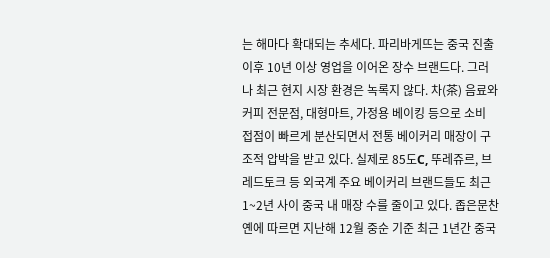는 해마다 확대되는 추세다. 파리바게뜨는 중국 진출 이후 10년 이상 영업을 이어온 장수 브랜드다. 그러나 최근 현지 시장 환경은 녹록지 않다. 차(茶) 음료와 커피 전문점, 대형마트, 가정용 베이킹 등으로 소비 접점이 빠르게 분산되면서 전통 베이커리 매장이 구조적 압박을 받고 있다. 실제로 85도C, 뚜레쥬르, 브레드토크 등 외국계 주요 베이커리 브랜드들도 최근 1~2년 사이 중국 내 매장 수를 줄이고 있다. 좁은문찬옌에 따르면 지난해 12월 중순 기준 최근 1년간 중국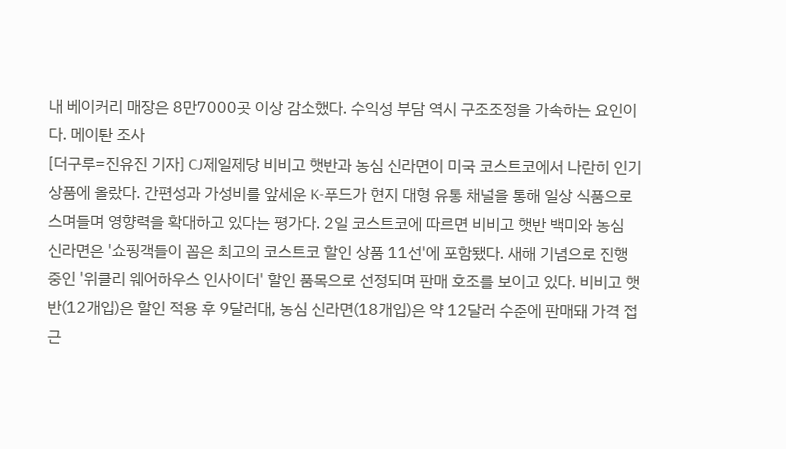내 베이커리 매장은 8만7000곳 이상 감소했다. 수익성 부담 역시 구조조정을 가속하는 요인이다. 메이퇀 조사
[더구루=진유진 기자] CJ제일제당 비비고 햇반과 농심 신라면이 미국 코스트코에서 나란히 인기 상품에 올랐다. 간편성과 가성비를 앞세운 K-푸드가 현지 대형 유통 채널을 통해 일상 식품으로 스며들며 영향력을 확대하고 있다는 평가다. 2일 코스트코에 따르면 비비고 햇반 백미와 농심 신라면은 '쇼핑객들이 꼽은 최고의 코스트코 할인 상품 11선'에 포함됐다. 새해 기념으로 진행 중인 '위클리 웨어하우스 인사이더' 할인 품목으로 선정되며 판매 호조를 보이고 있다. 비비고 햇반(12개입)은 할인 적용 후 9달러대, 농심 신라면(18개입)은 약 12달러 수준에 판매돼 가격 접근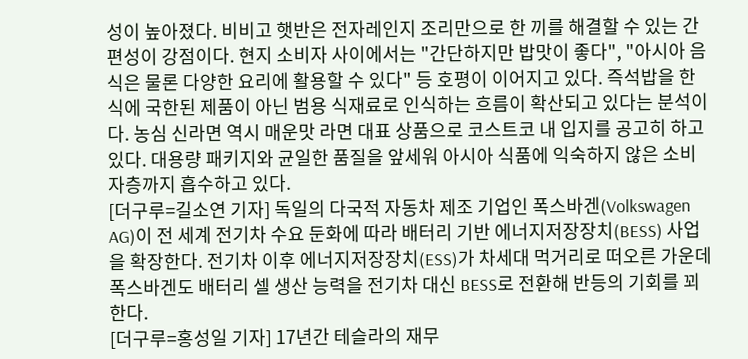성이 높아졌다. 비비고 햇반은 전자레인지 조리만으로 한 끼를 해결할 수 있는 간편성이 강점이다. 현지 소비자 사이에서는 "간단하지만 밥맛이 좋다", "아시아 음식은 물론 다양한 요리에 활용할 수 있다" 등 호평이 이어지고 있다. 즉석밥을 한식에 국한된 제품이 아닌 범용 식재료로 인식하는 흐름이 확산되고 있다는 분석이다. 농심 신라면 역시 매운맛 라면 대표 상품으로 코스트코 내 입지를 공고히 하고 있다. 대용량 패키지와 균일한 품질을 앞세워 아시아 식품에 익숙하지 않은 소비자층까지 흡수하고 있다.
[더구루=길소연 기자] 독일의 다국적 자동차 제조 기업인 폭스바겐(Volkswagen AG)이 전 세계 전기차 수요 둔화에 따라 배터리 기반 에너지저장장치(BESS) 사업을 확장한다. 전기차 이후 에너지저장장치(ESS)가 차세대 먹거리로 떠오른 가운데 폭스바겐도 배터리 셀 생산 능력을 전기차 대신 BESS로 전환해 반등의 기회를 꾀한다.
[더구루=홍성일 기자] 17년간 테슬라의 재무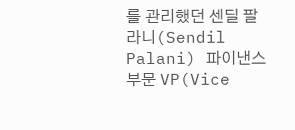를 관리했던 센딜 팔라니(Sendil Palani) 파이낸스 부문 VP(Vice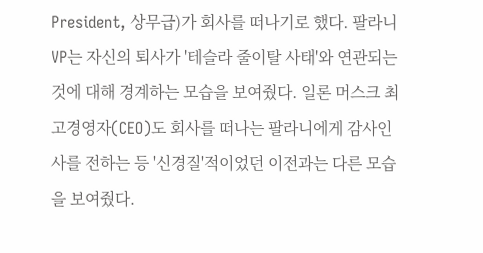President, 상무급)가 회사를 떠나기로 했다. 팔라니 VP는 자신의 퇴사가 '테슬라 줄이탈 사태'와 연관되는 것에 대해 경계하는 모습을 보여줬다. 일론 머스크 최고경영자(CEO)도 회사를 떠나는 팔라니에게 감사인사를 전하는 등 '신경질'적이었던 이전과는 다른 모습을 보여줬다.